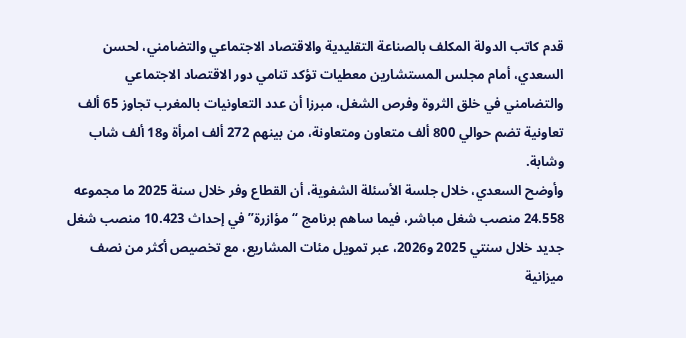قدم كاتب الدولة المكلف بالصناعة التقليدية والاقتصاد الاجتماعي والتضامني، لحسن السعدي، أمام مجلس المستشارين معطيات تؤكد تنامي دور الاقتصاد الاجتماعي والتضامني في خلق الثروة وفرص الشغل، مبرزا أن عدد التعاونيات بالمغرب تجاوز 65 ألف تعاونية تضم حوالي 800 ألف متعاون ومتعاونة، من بينهم 272 ألف امرأة و18 ألف شاب وشابة.
وأوضح السعدي، خلال جلسة الأسئلة الشفوية، أن القطاع وفر خلال سنة 2025 ما مجموعه 24.558 منصب شغل مباشر، فيما ساهم برنامج “مؤازرة” في إحداث 10.423 منصب شغل جديد خلال سنتي 2025 و2026، عبر تمويل مئات المشاريع، مع تخصيص أكثر من نصف ميزانية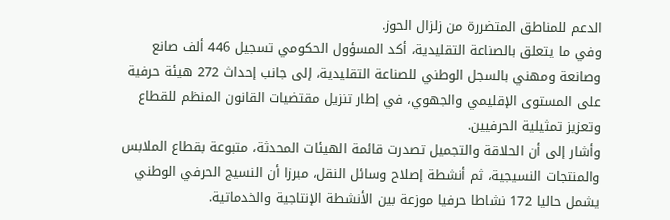الدعم للمناطق المتضررة من زلزال الحوز.
وفي ما يتعلق بالصناعة التقليدية، أكد المسؤول الحكومي تسجيل 446 ألف صانع وصانعة ومهني بالسجل الوطني للصناعة التقليدية، إلى جانب إحداث 272 هيئة حرفية على المستوى الإقليمي والجهوي، في إطار تنزيل مقتضيات القانون المنظم للقطاع وتعزيز تمثيلية الحرفيين.
وأشار إلى أن الحلاقة والتجميل تصدرت قائمة الهيئات المحدثة، متبوعة بقطاع الملابس والمنتجات النسيجية، ثم أنشطة إصلاح وسائل النقل، مبرزا أن النسيج الحرفي الوطني يشمل حاليا 172 نشاطا حرفيا موزعة بين الأنشطة الإنتاجية والخدماتية.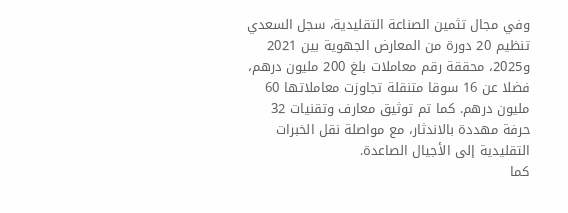وفي مجال تثمين الصناعة التقليدية، سجل السعدي تنظيم 20 دورة من المعارض الجهوية بين 2021 و2025، محققة رقم معاملات بلغ 200 مليون درهم، فضلا عن 16 سوقا متنقلة تجاوزت معاملاتها 60 مليون درهم. كما تم توثيق معارف وتقنيات 32 حرفة مهددة بالاندثار، مع مواصلة نقل الخبرات التقليدية إلى الأجيال الصاعدة.
كما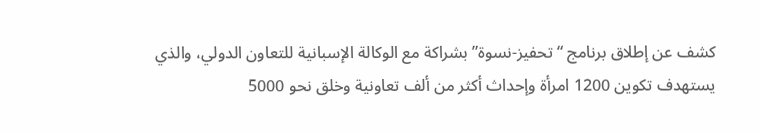كشف عن إطلاق برنامج “تحفيز-نسوة” بشراكة مع الوكالة الإسبانية للتعاون الدولي، والذي يستهدف تكوين 1200 امرأة وإحداث أكثر من ألف تعاونية وخلق نحو 5000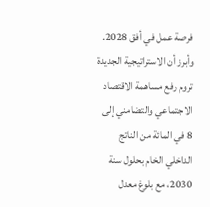فرصة عمل في أفق 2028. وأبرز أن الاستراتيجية الجديدة تروم رفع مساهمة الاقتصاد الاجتماعي والتضامني إلى 8 في المائة من الناتج الداخلي الخام بحلول سنة 2030، مع بلوغ معدل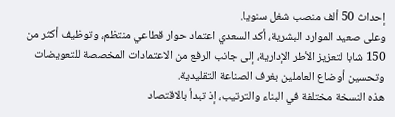إحداث 50 ألف منصب شغل سنويا.
وعلى صعيد الموارد البشرية، أكد السعدي اعتماد حوار قطاعي منتظم، وتوظيف أكثر من 150 شابا لتعزيز الأطر الإدارية، إلى جانب الرفع من الاعتمادات المخصصة للتعويضات وتحسين أوضاع العاملين بغرف الصناعة التقليدية.
هذه النسخة مختلفة في البناء والترتيب، إذ تبدأ بالاقتصاد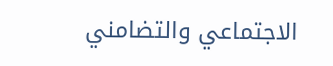الاجتماعي والتضامني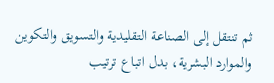ثم تنتقل إلى الصناعة التقليدية والتسويق والتكوين والموارد البشرية، بدل اتباع ترتيب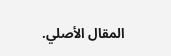المقال الأصلي.